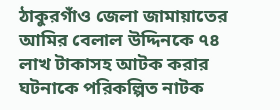ঠাকুরগাঁও জেলা জামায়াতের আমির বেলাল উদ্দিনকে ৭৪ লাখ টাকাসহ আটক করার ঘটনাকে পরিকল্পিত নাটক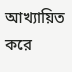আখ্যায়িত করে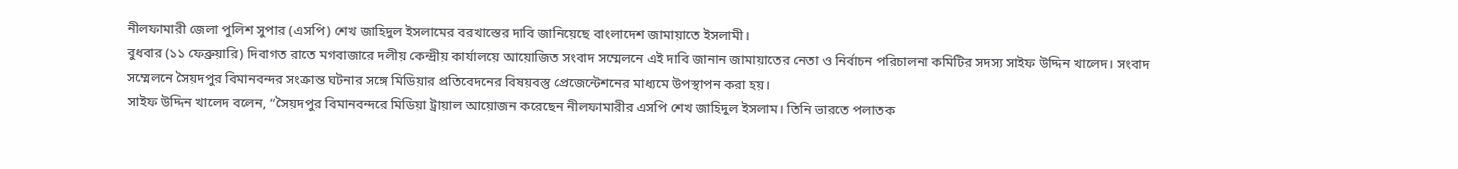নীলফামারী জেলা পুলিশ সুপার (এসপি) শেখ জাহিদুল ইসলামের বরখাস্তের দাবি জানিয়েছে বাংলাদেশ জামায়াতে ইসলামী।
বুধবার (১১ ফেব্রুয়ারি) দিবাগত রাতে মগবাজারে দলীয় কেন্দ্রীয় কার্যালয়ে আয়োজিত সংবাদ সম্মেলনে এই দাবি জানান জামায়াতের নেতা ও নির্বাচন পরিচালনা কমিটির সদস্য সাইফ উদ্দিন খালেদ। সংবাদ সম্মেলনে সৈয়দপুর বিমানবন্দর সংক্রান্ত ঘটনার সঙ্গে মিডিয়ার প্রতিবেদনের বিষয়বস্তু প্রেজেন্টেশনের মাধ্যমে উপস্থাপন করা হয়।
সাইফ উদ্দিন খালেদ বলেন, “সৈয়দপুর বিমানবন্দরে মিডিয়া ট্রায়াল আয়োজন করেছেন নীলফামারীর এসপি শেখ জাহিদুল ইসলাম। তিনি ভারতে পলাতক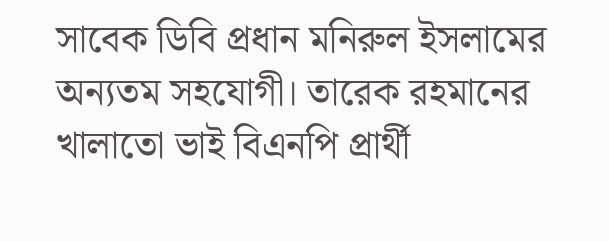সাবেক ডিবি প্রধান মনিরুল ইসলামের অন্যতম সহযোগী। তারেক রহমানের খালাতো ভাই বিএনপি প্রার্থী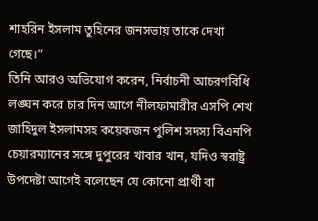শাহরিন ইসলাম তুহিনের জনসভায় তাকে দেখা গেছে।”
তিনি আরও অভিযোগ করেন, নির্বাচনী আচরণবিধি লঙ্ঘন করে চার দিন আগে নীলফামারীর এসপি শেখ জাহিদুল ইসলামসহ কয়েকজন পুলিশ সদস্য বিএনপি চেয়ারম্যানের সঙ্গে দুপুরের খাবার খান, যদিও স্বরাষ্ট্র উপদেষ্টা আগেই বলেছেন যে কোনো প্রার্থী বা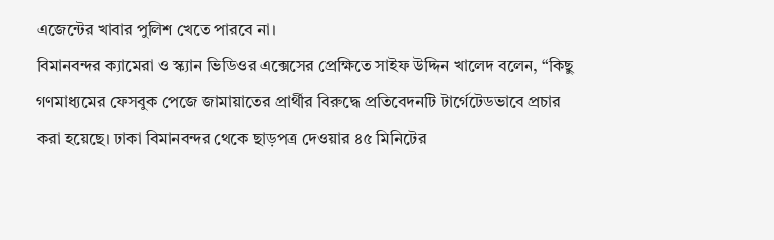এজেন্টের খাবার পুলিশ খেতে পারবে না।
বিমানবন্দর ক্যামেরা ও স্ক্যান ভিডিওর এক্সেসের প্রেক্ষিতে সাইফ উদ্দিন খালেদ বলেন, “কিছু গণমাধ্যমের ফেসবুক পেজে জামায়াতের প্রার্থীর বিরুদ্ধে প্রতিবেদনটি টার্গেটেডভাবে প্রচার করা হয়েছে। ঢাকা বিমানবন্দর থেকে ছাড়পত্র দেওয়ার ৪৫ মিনিটের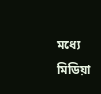মধ্যে মিডিয়া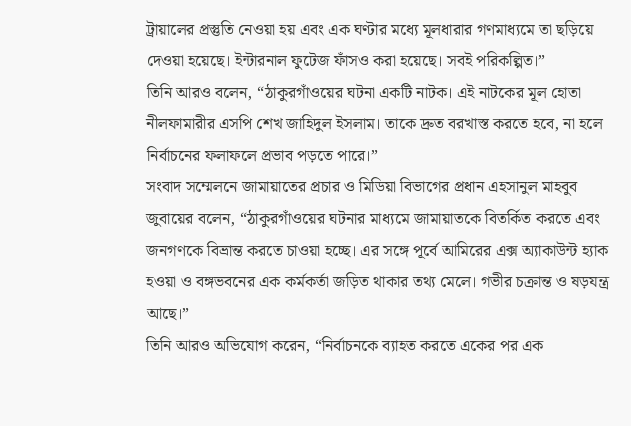ট্রায়ালের প্রস্তুতি নেওয়া হয় এবং এক ঘণ্টার মধ্যে মূলধারার গণমাধ্যমে তা ছড়িয়ে দেওয়া হয়েছে। ইন্টারনাল ফুটেজ ফাঁসও করা হয়েছে। সবই পরিকল্পিত।”
তিনি আরও বলেন, “ঠাকুরগাঁওয়ের ঘটনা একটি নাটক। এই নাটকের মূল হোতা নীলফামারীর এসপি শেখ জাহিদুল ইসলাম। তাকে দ্রুত বরখাস্ত করতে হবে, না হলে নির্বাচনের ফলাফলে প্রভাব পড়তে পারে।”
সংবাদ সম্মেলনে জামায়াতের প্রচার ও মিডিয়া বিভাগের প্রধান এহসানুল মাহবুব জুবায়ের বলেন, “ঠাকুরগাঁওয়ের ঘটনার মাধ্যমে জামায়াতকে বিতর্কিত করতে এবং জনগণকে বিভ্রান্ত করতে চাওয়া হচ্ছে। এর সঙ্গে পূর্বে আমিরের এক্স অ্যাকাউন্ট হ্যাক হওয়া ও বঙ্গভবনের এক কর্মকর্তা জড়িত থাকার তথ্য মেলে। গভীর চক্রান্ত ও ষড়যন্ত্র আছে।”
তিনি আরও অভিযোগ করেন, “নির্বাচনকে ব্যাহত করতে একের পর এক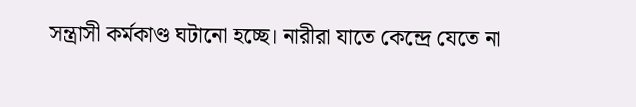সন্ত্রাসী কর্মকাণ্ড ঘটানো হচ্ছে। নারীরা যাতে কেন্দ্রে যেতে না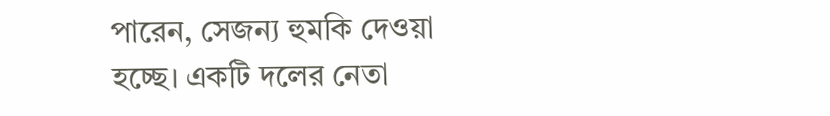পারেন, সেজন্য হুমকি দেওয়া হচ্ছে। একটি দলের নেতা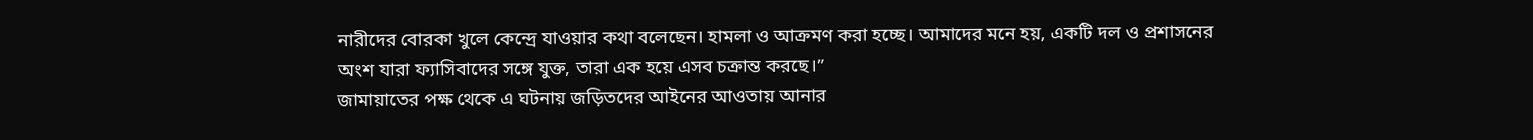নারীদের বোরকা খুলে কেন্দ্রে যাওয়ার কথা বলেছেন। হামলা ও আক্রমণ করা হচ্ছে। আমাদের মনে হয়, একটি দল ও প্রশাসনের অংশ যারা ফ্যাসিবাদের সঙ্গে যুক্ত, তারা এক হয়ে এসব চক্রান্ত করছে।”
জামায়াতের পক্ষ থেকে এ ঘটনায় জড়িতদের আইনের আওতায় আনার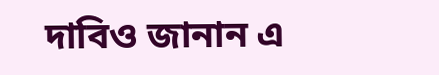দাবিও জানান এ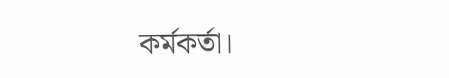কর্মকর্তা।